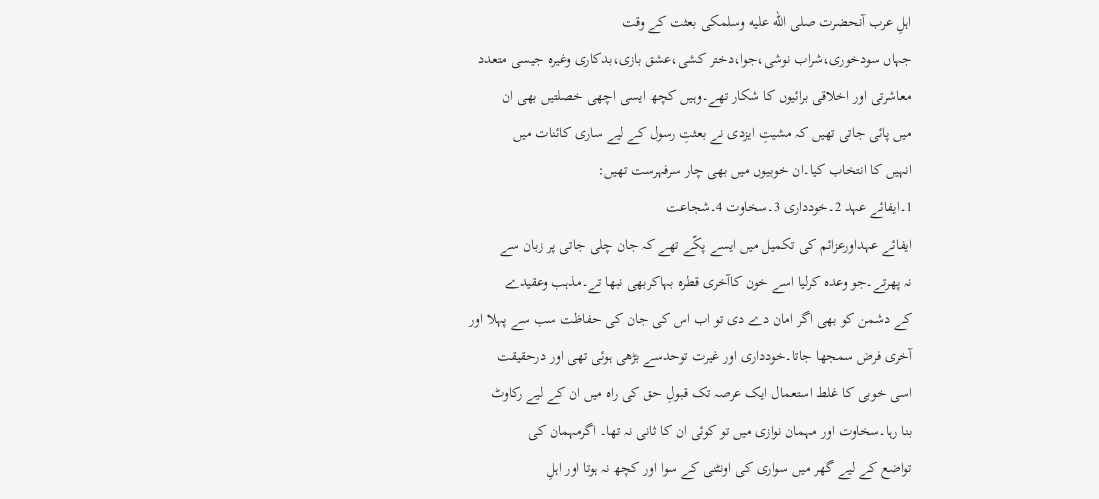اہلِ عرب آنحضرت صلى الله عليه وسلمکی بعثت کے وقت
جہاں سودخوری،شراب نوشی،جوا،دختر کشی،عشق بازی،بدکاری وغیرہ جیسی متعدد
معاشرتی اور اخلاقی برائیوں کا شکار تھے۔وہیں کچھ ایسی اچھی خصلتیں بھی ان
میں پائی جاتی تھیں کہ مشیتِ ایزدی نے بعثتِ رسول کے لیے ساری کائنات میں
انہیں کا انتخاب کیا۔ان خوبیوں میں بھی چار سرفہرست تھیں:
1۔ایفائے عہد 2۔خودداری 3۔سخاوت 4۔شجاعت
ایفائے عہداورعزائم کی تکمیل میں ایسے پکّے تھے کہ جان چلی جاتی پر زبان سے
نہ پھرتے۔جو وعدہ کرلیا اسے خون کاآخری قطرہ بہاکربھی نبھا تے۔مذہب وعقیدے
کے دشمن کو بھی اگر امان دے دی تو اب اس کی جان کی حفاظت سب سے پہلا اور
آخری فرض سمجھا جاتا۔خودداری اور غیرت توحدسے بڑھی ہوئی تھی اور درحقیقت
اسی خوبی کا غلط استعمال ایک عرصہ تک قبولِ حق کی راہ میں ان کے لیے رکاوٹ
بنا رہا۔سخاوت اور مہمان نوازی میں تو کوئی ان کا ثانی نہ تھا۔ اگرمہمان کی
تواضع کے لیے گھر میں سواری کی اونٹنی کے سوا اور کچھ نہ ہوتا اور اہلِ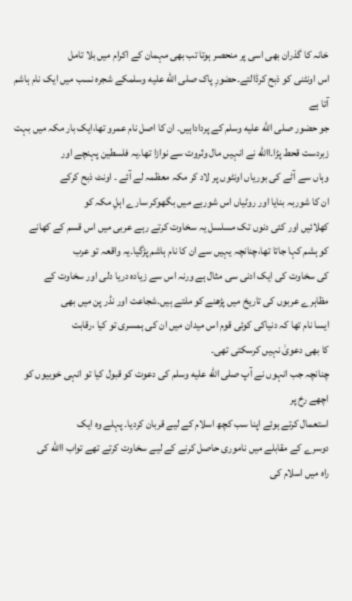خانہ کا گذران بھی اسی پر منحصر ہوتا تب بھی مہمان کے اکرام میں بلا تامل
اس اونٹنی کو ذبح کرڈالتے۔حضورِ پاک صلى الله عليه وسلمکے شجرہ نسب میں ایک نام ہاشم آتا ہے
جو حضور صلى الله عليه وسلم کے پرداداہیں۔ ان کا اصل نام عمرو تھا،ایک بار مکہ میں بہت
زبردست قحط پڑا۔االله نے انہیں مال وثروت سے نوازا تھا۔یہ فلسطین پہنچے اور
وہاں سے آٹے کی بوریاں اونٹوں پر لاد کر مکہ معظمہ لے آئے ۔ اونٹ ذبح کرکے
ان کا شوربہ بنایا اور روٹیاں اس شوربے میں بگھوکر سارے اہلِ مکہ کو
کھلائیں اور کئی دنوں تک مسلسل یہ سخاوت کرتے رہے عربی میں اس قسم کے کھانے
کو ہشم کہا جاتا تھا،چنانچہ یہیں سے ان کا نام ہاشم پڑگیا۔یہ واقعہ تو عرب
کی سخاوت کی ایک ادنی سی مثال ہے ورنہ اس سے زیادہ دریا دلی اور سخاوت کے
مظاہرے عربوں کی تاریخ میں پڑھنے کو ملتے ہیں۔شجاعت اور نڈر پن میں بھی
ایسا نام تھا کہ دنیاکی کوئی قوم اس میدان میں ان کی ہمسری تو کیا ،رقابت
کا بھی دعویٰ نہیں کرسکتی تھی۔
چنانچہ جب انہوں نے آپ صلى الله عليه وسلم کی دعوت کو قبول کیا تو انہی خوبیوں کو اچھے رخ پر
استعمال کرتے ہوئے اپنا سب کچھ اسلام کے لیے قربان کردیا۔ پہلے وہ ایک
دوسرے کے مقابلے میں ناموری حاصل کرنے کے لیے سخاوت کرتے تھے تواب االله کی
راہ میں اسلام کی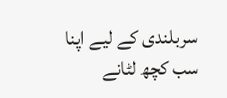سربلندی کے لیے اپنا سب کچھ لٹانے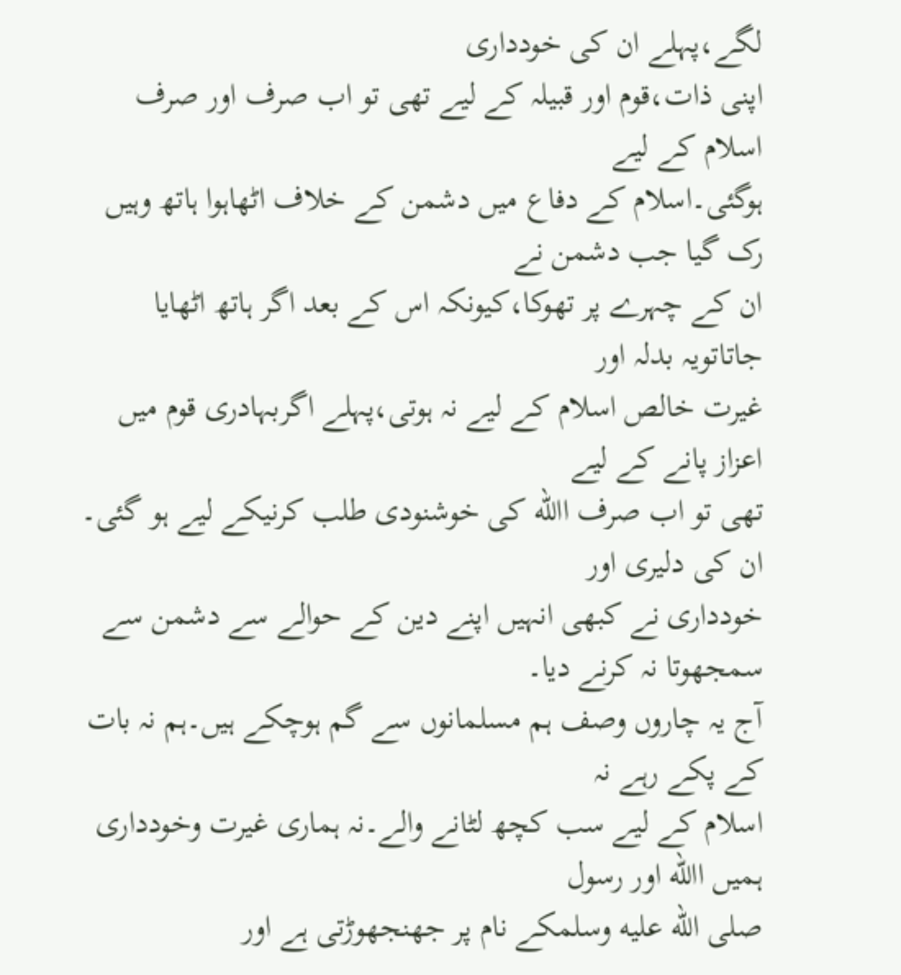لگے،پہلے ان کی خودداری
اپنی ذات،قوم اور قبیلہ کے لیے تھی تو اب صرف اور صرف اسلام کے لیے
ہوگئی۔اسلام کے دفاع میں دشمن کے خلاف اٹھاہوا ہاتھ وہیں رک گیا جب دشمن نے
ان کے چہرے پر تھوکا،کیونکہ اس کے بعد اگر ہاتھ اٹھایا جاتاتویہ بدلہ اور
غیرت خالص اسلام کے لیے نہ ہوتی،پہلے اگربہادری قوم میں اعزاز پانے کے لیے
تھی تو اب صرف االله کی خوشنودی طلب کرنیکے لیے ہو گئی۔ ان کی دلیری اور
خودداری نے کبھی انہیں اپنے دین کے حوالے سے دشمن سے سمجھوتا نہ کرنے دیا۔
آج یہ چاروں وصف ہم مسلمانوں سے گم ہوچکے ہیں۔ہم نہ بات کے پکے رہے نہ
اسلام کے لیے سب کچھ لٹانے والے۔نہ ہماری غیرت وخودداری ہمیں االله اور رسول
صلى الله عليه وسلمکے نام پر جھنجھوڑتی ہے اور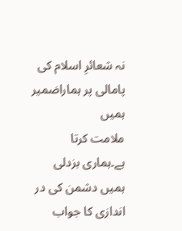نہ شعائرِ اسلام کی پامالی پر ہماراضمیر ہمیں
ملامت کرتا ہے۔ہماری بزدلی ہمیں دشمن کی در اندازی کا جواب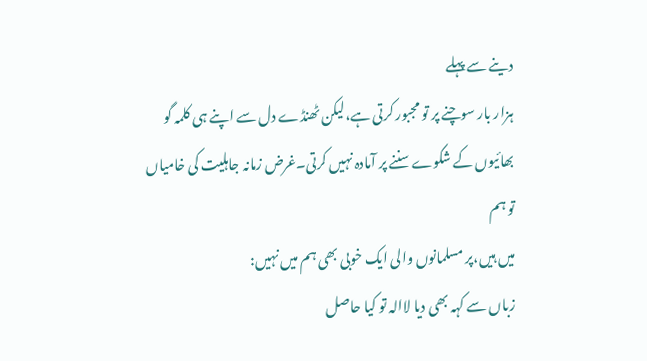دینے سے پہلے
ہزار بار سوچنے پر تو مجبور کرتی ہے،لیکن ٹھنڈے دل سے اپنے ہی کلمہ گو
بھائیوں کے شکوے سننے پر آمادہ نہیں کرتی۔غرض زمانہ جاہلیت کی خامیاں تو ہم
میں ہیں،پر مسلمانوں والی ایک خوبی بھی ہم میں نہیں:
زباں سے کہہ بھی دیا لاالہ تو کیا حاصل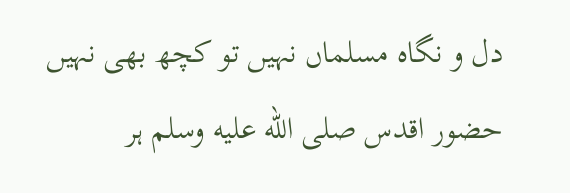دل و نگاہ مسلماں نہیں تو کچھ بھی نہیں
حضور اقدس صلى الله عليه وسلم ہر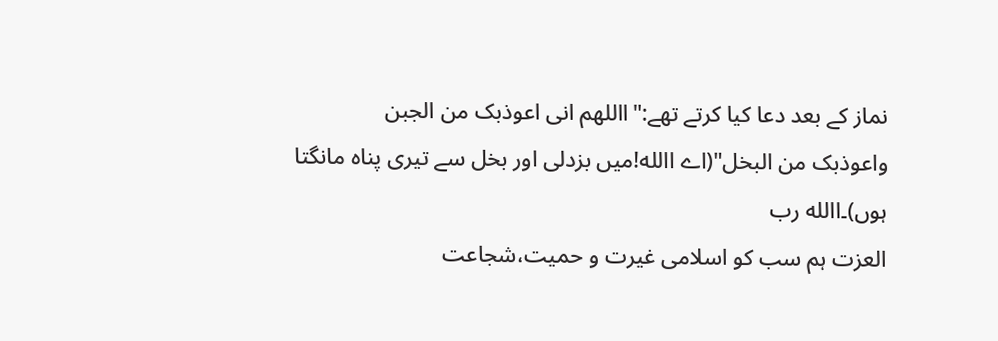نماز کے بعد دعا کیا کرتے تھے:"االلهم انی اعوذبک من الجبن
واعوذبک من البخل"(اے االله!میں بزدلی اور بخل سے تیری پناہ مانگتا ہوں)۔االله رب
العزت ہم سب کو اسلامی غیرت و حمیت،شجاعت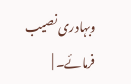وبہادری نصیب فرمائے۔ |